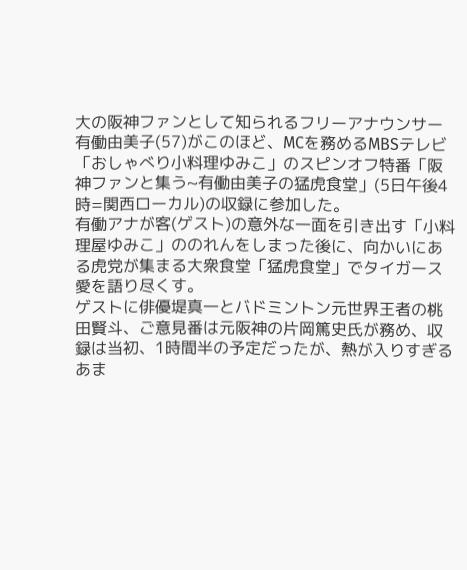大の阪神ファンとして知られるフリーアナウンサー有働由美子(57)がこのほど、MCを務めるMBSテレビ「おしゃべり小料理ゆみこ」のスピンオフ特番「阪神ファンと集う~有働由美子の猛虎食堂」(5日午後4時=関西ローカル)の収録に参加した。
有働アナが客(ゲスト)の意外な一面を引き出す「小料理屋ゆみこ」ののれんをしまった後に、向かいにある虎党が集まる大衆食堂「猛虎食堂」でタイガース愛を語り尽くす。
ゲストに俳優堤真一とバドミントン元世界王者の桃田賢斗、ご意見番は元阪神の片岡篤史氏が務め、収録は当初、1時間半の予定だったが、熱が入りすぎるあま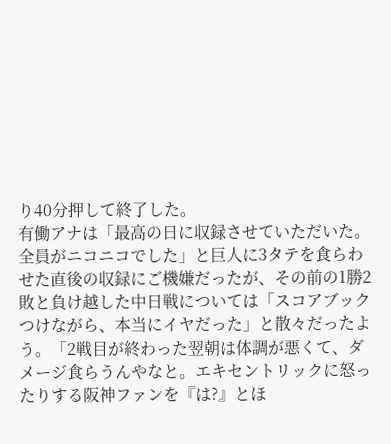り40分押して終了した。
有働アナは「最高の日に収録させていただいた。全員がニコニコでした」と巨人に3タテを食らわせた直後の収録にご機嫌だったが、その前の1勝2敗と負け越した中日戦については「スコアブックつけながら、本当にイヤだった」と散々だったよう。「2戦目が終わった翌朝は体調が悪くて、ダメージ食らうんやなと。エキセントリックに怒ったりする阪神ファンを『は?』とほ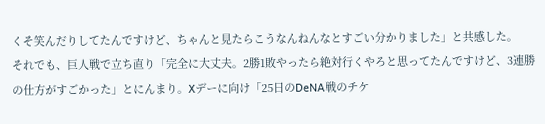くそ笑んだりしてたんですけど、ちゃんと見たらこうなんねんなとすごい分かりました」と共感した。
それでも、巨人戦で立ち直り「完全に大丈夫。2勝1敗やったら絶対行くやろと思ってたんですけど、3連勝の仕方がすごかった」とにんまり。Xデーに向け「25日のDeNA戦のチケ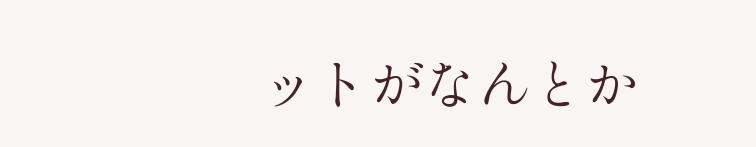ットがなんとか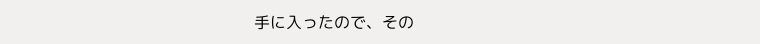手に入ったので、その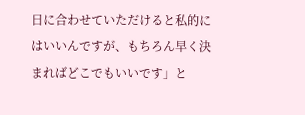日に合わせていただけると私的にはいいんですが、もちろん早く決まればどこでもいいです」と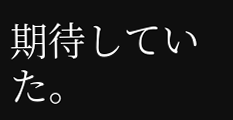期待していた。